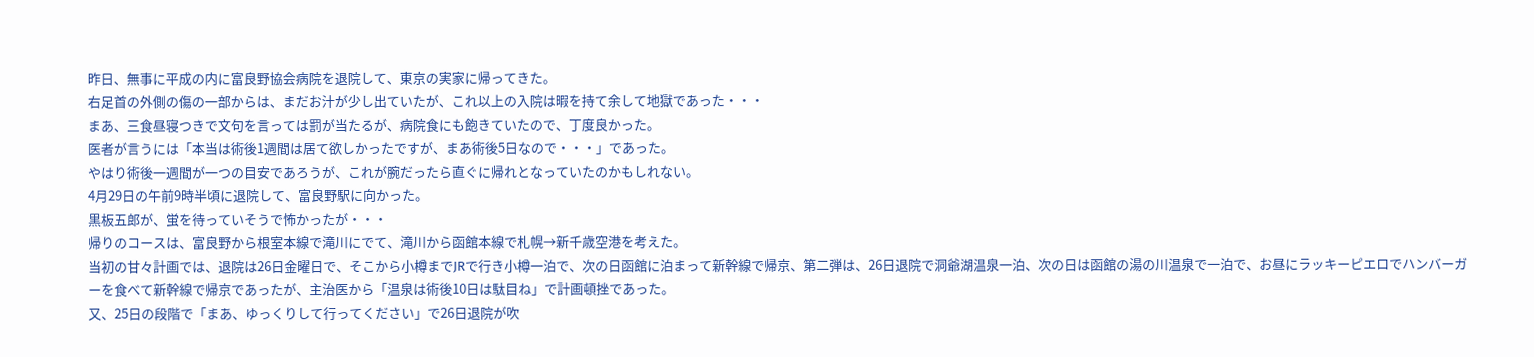昨日、無事に平成の内に富良野協会病院を退院して、東京の実家に帰ってきた。
右足首の外側の傷の一部からは、まだお汁が少し出ていたが、これ以上の入院は暇を持て余して地獄であった・・・
まあ、三食昼寝つきで文句を言っては罰が当たるが、病院食にも飽きていたので、丁度良かった。
医者が言うには「本当は術後1週間は居て欲しかったですが、まあ術後5日なので・・・」であった。
やはり術後一週間が一つの目安であろうが、これが腕だったら直ぐに帰れとなっていたのかもしれない。
4月29日の午前9時半頃に退院して、富良野駅に向かった。
黒板五郎が、蛍を待っていそうで怖かったが・・・
帰りのコースは、富良野から根室本線で滝川にでて、滝川から函館本線で札幌→新千歳空港を考えた。
当初の甘々計画では、退院は26日金曜日で、そこから小樽までJRで行き小樽一泊で、次の日函館に泊まって新幹線で帰京、第二弾は、26日退院で洞爺湖温泉一泊、次の日は函館の湯の川温泉で一泊で、お昼にラッキーピエロでハンバーガーを食べて新幹線で帰京であったが、主治医から「温泉は術後10日は駄目ね」で計画頓挫であった。
又、25日の段階で「まあ、ゆっくりして行ってください」で26日退院が吹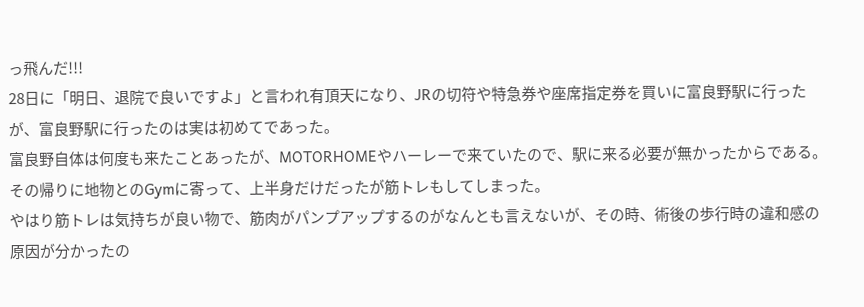っ飛んだ!!!
28日に「明日、退院で良いですよ」と言われ有頂天になり、JRの切符や特急券や座席指定券を買いに富良野駅に行ったが、富良野駅に行ったのは実は初めてであった。
富良野自体は何度も来たことあったが、MOTORHOMEやハーレーで来ていたので、駅に来る必要が無かったからである。
その帰りに地物とのGymに寄って、上半身だけだったが筋トレもしてしまった。
やはり筋トレは気持ちが良い物で、筋肉がパンプアップするのがなんとも言えないが、その時、術後の歩行時の違和感の原因が分かったの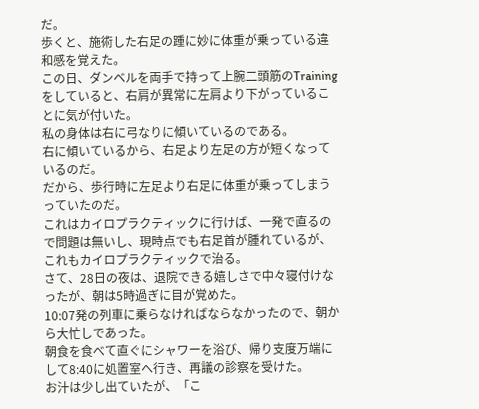だ。
歩くと、施術した右足の踵に妙に体重が乗っている違和感を覚えた。
この日、ダンベルを両手で持って上腕二頭筋のTrainingをしていると、右肩が異常に左肩より下がっていることに気が付いた。
私の身体は右に弓なりに傾いているのである。
右に傾いているから、右足より左足の方が短くなっているのだ。
だから、歩行時に左足より右足に体重が乗ってしまうっていたのだ。
これはカイロプラクティックに行けば、一発で直るので問題は無いし、現時点でも右足首が腫れているが、これもカイロプラクティックで治る。
さて、28日の夜は、退院できる嬉しさで中々寝付けなったが、朝は5時過ぎに目が覚めた。
10:07発の列車に乗らなければならなかったので、朝から大忙しであった。
朝食を食べて直ぐにシャワーを浴び、帰り支度万端にして8:40に処置室へ行き、再議の診察を受けた。
お汁は少し出ていたが、「こ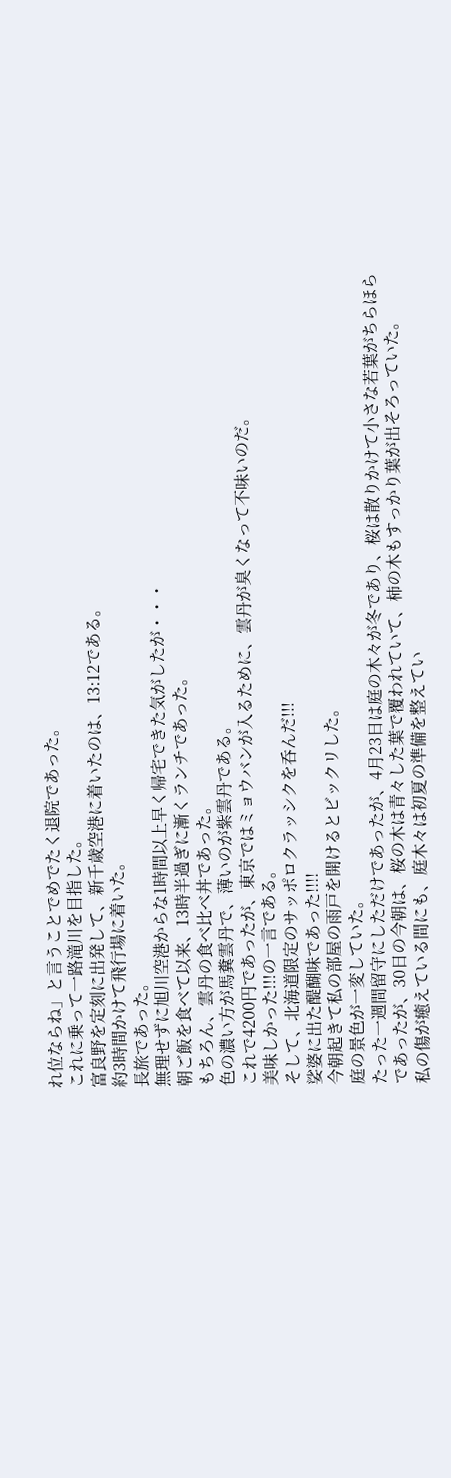れ位ならね」と言うことでめでたく退院であった。
これに乗って一路滝川を目指した。
富良野を定刻に出発して、新千歳空港に着いたのは、13:12である。
約3時間かけて飛行場に着いた。
長旅であった。
無理せずに旭川空港からな1時間以上早く帰宅できた気がしたが・・・
朝ご飯を食べて以来、13時半過ぎに漸くランチであった。
もちろん、雲丹の食べ比べ丼であった。
色の濃い方が馬糞雲丹で、薄いのが紫雲丹である。
これで4200円であったが、東京ではミョウバンが入るために、雲丹が臭くなって不味いのだ。
美味しかった!!!の一言である。
そして、北海道限定のサッポロクラッシクを呑んだ!!!
娑婆に出た醍醐味であった!!!!
今朝起きて私の部屋の雨戸を開けるとビックリした。
庭の景色が一変していた。
たった一週間留守にしただけであったが、4月23日は庭の木々が冬であり、桜は散りかけて小さな若葉がちらほらであったが、30日の今朝は、桜の木は青々した葉で覆われていて、柿の木もすっかり葉が出そろっていた。
私の傷が癒えている間にも、庭木々は初夏の準備を整えてい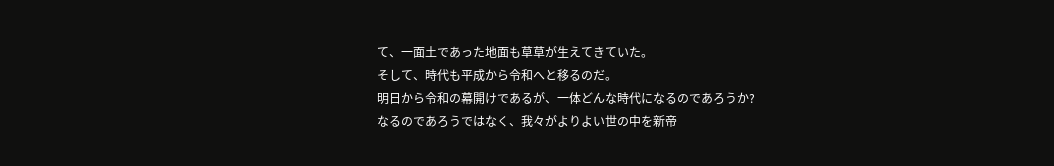て、一面土であった地面も草草が生えてきていた。
そして、時代も平成から令和へと移るのだ。
明日から令和の幕開けであるが、一体どんな時代になるのであろうか?
なるのであろうではなく、我々がよりよい世の中を新帝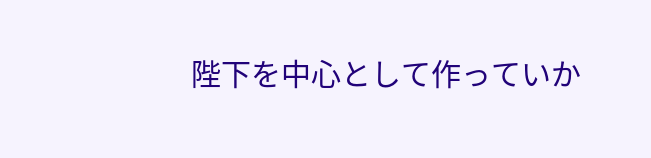陛下を中心として作っていか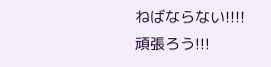ねばならない!!!!
頑張ろう!!!